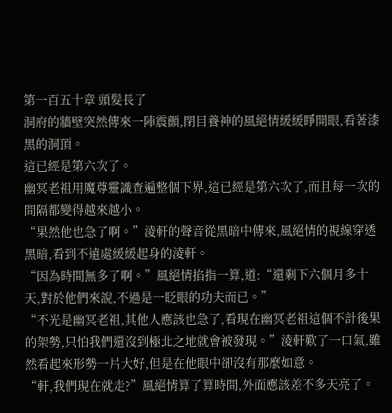第一百五十章 頭髮長了
洞府的牆壁突然傳來一陣震顫,閉目養神的風絕情緩緩睜開眼,看著漆黑的洞頂。
這已經是第六次了。
幽冥老祖用魔尊靈識查遍整個下界,這已經是第六次了,而且每一次的間隔都變得越來越小。
“果然他也急了啊。”淩軒的聲音從黑暗中傳來,風絕情的視線穿透黑暗,看到不遠處緩緩起身的淩軒。
“因為時間無多了啊。”風絕情掐指一算,道:“還剩下六個月多十天,對於他們來說,不過是一眨眼的功夫而已。”
“不光是幽冥老祖,其他人應該也急了,看現在幽冥老祖這個不計後果的架勢,只怕我們還沒到極北之地就會被發現。”淩軒歎了一口氣,雖然看起來形勢一片大好,但是在他眼中卻沒有那麼如意。
“軒,我們現在就走?”風絕情算了算時間,外面應該差不多天亮了。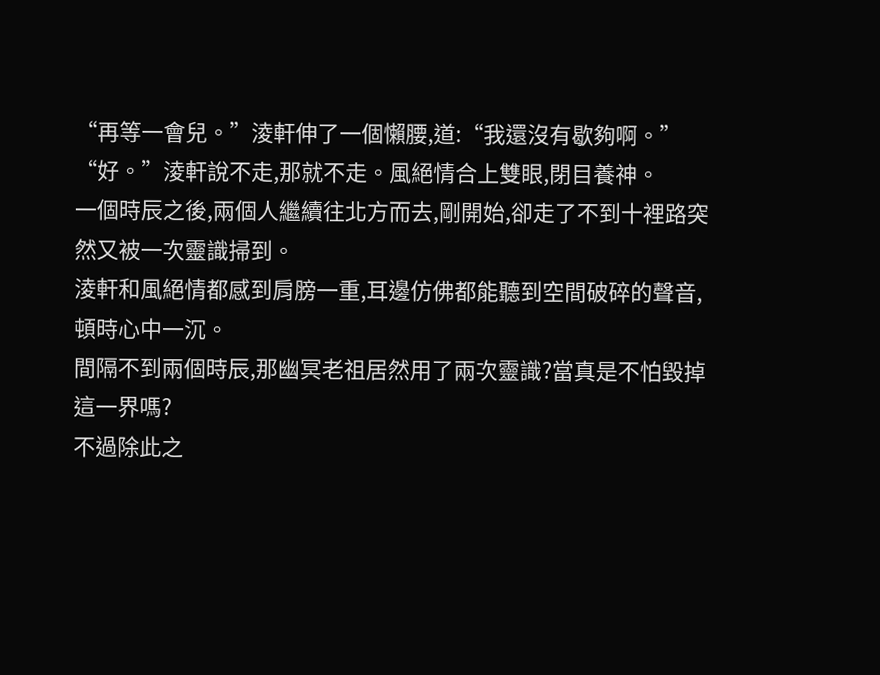“再等一會兒。”淩軒伸了一個懶腰,道:“我還沒有歇夠啊。”
“好。”淩軒說不走,那就不走。風絕情合上雙眼,閉目養神。
一個時辰之後,兩個人繼續往北方而去,剛開始,卻走了不到十裡路突然又被一次靈識掃到。
淩軒和風絕情都感到肩膀一重,耳邊仿佛都能聽到空間破碎的聲音,頓時心中一沉。
間隔不到兩個時辰,那幽冥老祖居然用了兩次靈識?當真是不怕毀掉這一界嗎?
不過除此之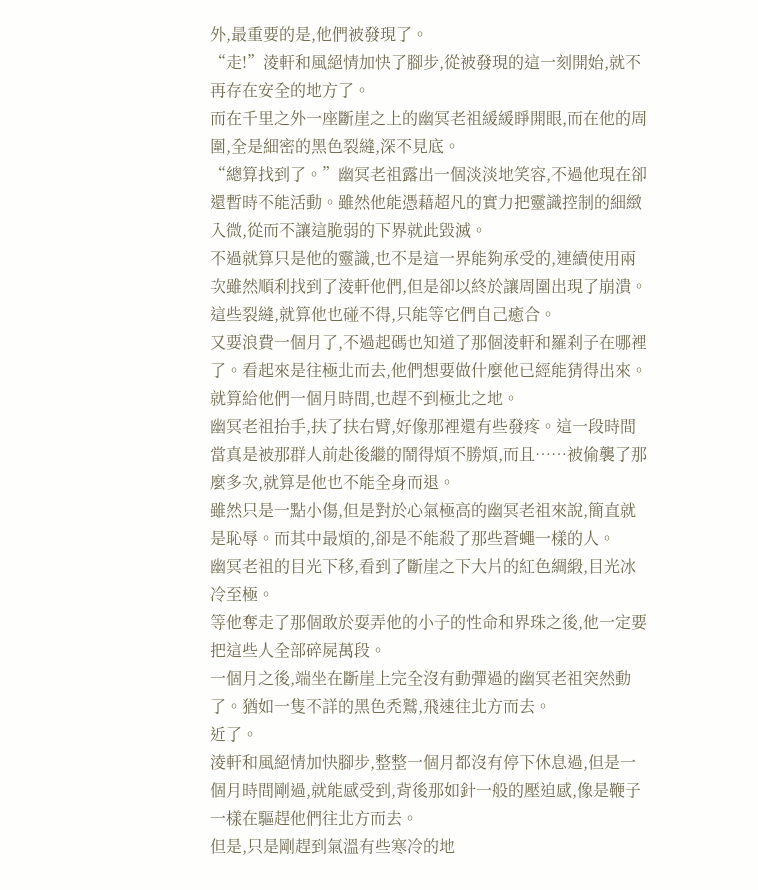外,最重要的是,他們被發現了。
“走!”淩軒和風絕情加快了腳步,從被發現的這一刻開始,就不再存在安全的地方了。
而在千里之外一座斷崖之上的幽冥老祖緩緩睜開眼,而在他的周圍,全是細密的黑色裂縫,深不見底。
“總算找到了。”幽冥老祖露出一個淡淡地笑容,不過他現在卻還暫時不能活動。雖然他能憑藉超凡的實力把靈識控制的細緻入微,從而不讓這脆弱的下界就此毀滅。
不過就算只是他的靈識,也不是這一界能夠承受的,連續使用兩次雖然順利找到了淩軒他們,但是卻以終於讓周圍出現了崩潰。
這些裂縫,就算他也碰不得,只能等它們自己癒合。
又要浪費一個月了,不過起碼也知道了那個淩軒和羅刹子在哪裡了。看起來是往極北而去,他們想要做什麼他已經能猜得出來。
就算給他們一個月時間,也趕不到極北之地。
幽冥老祖抬手,扶了扶右臂,好像那裡還有些發疼。這一段時間當真是被那群人前赴後繼的鬧得煩不勝煩,而且……被偷襲了那麼多次,就算是他也不能全身而退。
雖然只是一點小傷,但是對於心氣極高的幽冥老祖來說,簡直就是恥辱。而其中最煩的,卻是不能殺了那些蒼蠅一樣的人。
幽冥老祖的目光下移,看到了斷崖之下大片的紅色綢緞,目光冰冷至極。
等他奪走了那個敢於耍弄他的小子的性命和界珠之後,他一定要把這些人全部碎屍萬段。
一個月之後,端坐在斷崖上完全沒有動彈過的幽冥老祖突然動了。猶如一隻不詳的黑色禿鷲,飛速往北方而去。
近了。
淩軒和風絕情加快腳步,整整一個月都沒有停下休息過,但是一個月時間剛過,就能感受到,背後那如針一般的壓迫感,像是鞭子一樣在驅趕他們往北方而去。
但是,只是剛趕到氣溫有些寒冷的地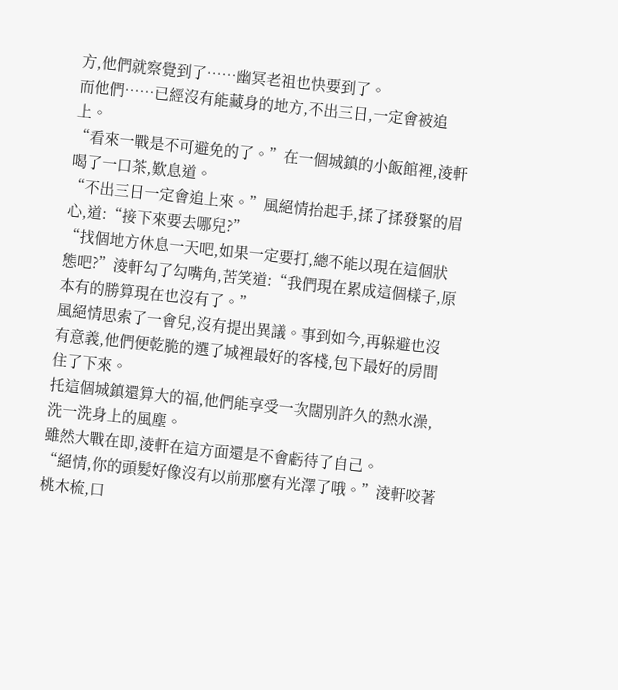方,他們就察覺到了……幽冥老祖也快要到了。
而他們……已經沒有能藏身的地方,不出三日,一定會被追上。
“看來一戰是不可避免的了。”在一個城鎮的小飯館裡,淩軒喝了一口茶,歎息道。
“不出三日一定會追上來。”風絕情抬起手,揉了揉發緊的眉心,道:“接下來要去哪兒?”
“找個地方休息一天吧,如果一定要打,總不能以現在這個狀態吧?”淩軒勾了勾嘴角,苦笑道:“我們現在累成這個樣子,原本有的勝算現在也沒有了。”
風絕情思索了一會兒,沒有提出異議。事到如今,再躲避也沒有意義,他們便乾脆的選了城裡最好的客棧,包下最好的房間住了下來。
托這個城鎮還算大的福,他們能享受一次闊別許久的熱水澡,洗一洗身上的風塵。
雖然大戰在即,淩軒在這方面還是不會虧待了自己。
“絕情,你的頭髮好像沒有以前那麼有光澤了哦。”淩軒咬著桃木梳,口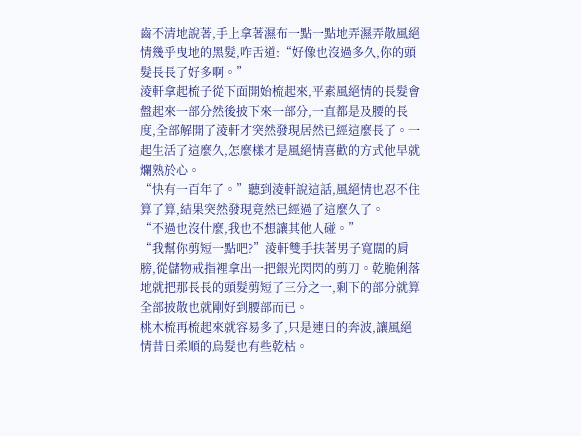齒不清地說著,手上拿著濕布一點一點地弄濕弄散風絕情幾乎曳地的黑髮,咋舌道:“好像也沒過多久,你的頭髮長長了好多啊。”
淩軒拿起梳子從下面開始梳起來,平素風絕情的長髮會盤起來一部分然後披下來一部分,一直都是及腰的長度,全部解開了淩軒才突然發現居然已經這麼長了。一起生活了這麼久,怎麼樣才是風絕情喜歡的方式他早就爛熟於心。
“快有一百年了。”聽到淩軒說這話,風絕情也忍不住算了算,結果突然發現竟然已經過了這麼久了。
“不過也沒什麼,我也不想讓其他人碰。”
“我幫你剪短一點吧?”淩軒雙手扶著男子寬闊的肩膀,從儲物戒指裡拿出一把銀光閃閃的剪刀。乾脆俐落地就把那長長的頭髮剪短了三分之一,剩下的部分就算全部披散也就剛好到腰部而已。
桃木梳再梳起來就容易多了,只是連日的奔波,讓風絕情昔日柔順的烏髮也有些乾枯。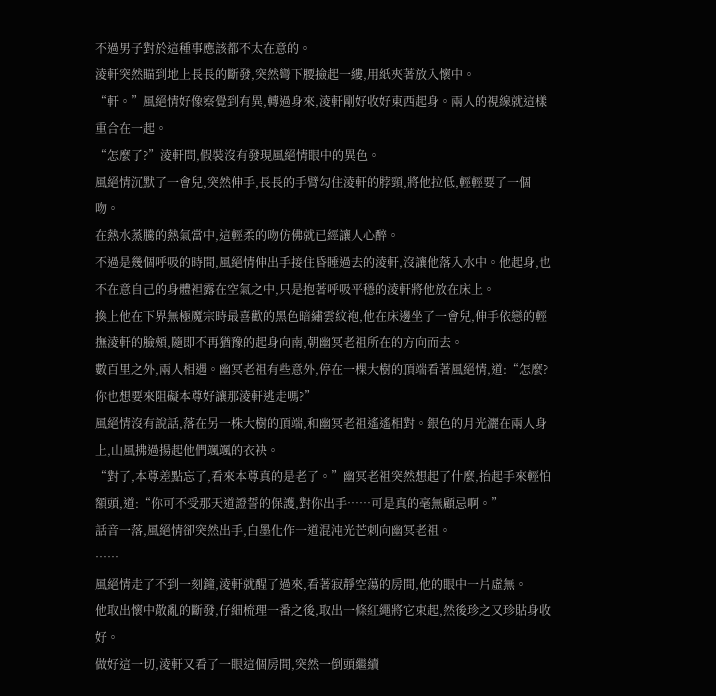不過男子對於這種事應該都不太在意的。
淩軒突然瞄到地上長長的斷發,突然彎下腰撿起一縷,用紙夾著放入懷中。
“軒。”風絕情好像察覺到有異,轉過身來,淩軒剛好收好東西起身。兩人的視線就這樣重合在一起。
“怎麼了?”淩軒問,假裝沒有發現風絕情眼中的異色。
風絕情沉默了一會兒,突然伸手,長長的手臂勾住淩軒的脖頸,將他拉低,輕輕要了一個吻。
在熱水蒸騰的熱氣當中,這輕柔的吻仿佛就已經讓人心醉。
不過是幾個呼吸的時間,風絕情伸出手接住昏睡過去的淩軒,沒讓他落入水中。他起身,也不在意自己的身體袒露在空氣之中,只是抱著呼吸平穩的淩軒將他放在床上。
換上他在下界無極魔宗時最喜歡的黑色暗繡雲紋袍,他在床邊坐了一會兒,伸手依戀的輕撫淩軒的臉頰,隨即不再猶豫的起身向南,朝幽冥老祖所在的方向而去。
數百里之外,兩人相遇。幽冥老祖有些意外,停在一棵大樹的頂端看著風絕情,道:“怎麼?你也想要來阻礙本尊好讓那淩軒逃走嗎?”
風絕情沒有說話,落在另一株大樹的頂端,和幽冥老祖遙遙相對。銀色的月光灑在兩人身上,山風拂過揚起他們颯颯的衣袂。
“對了,本尊差點忘了,看來本尊真的是老了。”幽冥老祖突然想起了什麼,抬起手來輕怕額頭,道:“你可不受那天道證誓的保護,對你出手……可是真的毫無顧忌啊。”
話音一落,風絕情卻突然出手,白墨化作一道混沌光芒刺向幽冥老祖。
……
風絕情走了不到一刻鐘,淩軒就醒了過來,看著寂靜空蕩的房間,他的眼中一片虛無。
他取出懷中散亂的斷發,仔細梳理一番之後,取出一條紅繩將它束起,然後珍之又珍貼身收好。
做好這一切,淩軒又看了一眼這個房間,突然一倒頭繼續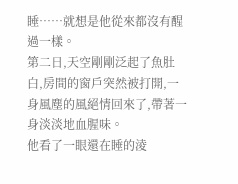睡……就想是他從來都沒有醒過一樣。
第二日,天空剛剛泛起了魚肚白,房間的窗戶突然被打開,一身風塵的風絕情回來了,帶著一身淡淡地血腥味。
他看了一眼還在睡的淩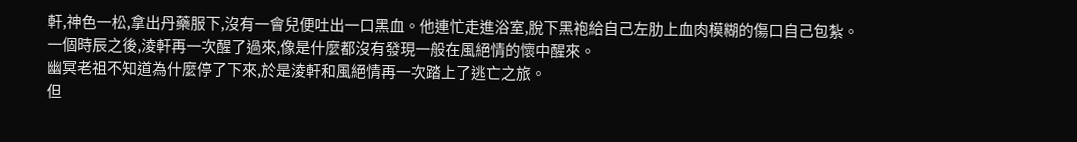軒,神色一松,拿出丹藥服下,沒有一會兒便吐出一口黑血。他連忙走進浴室,脫下黑袍給自己左肋上血肉模糊的傷口自己包紮。
一個時辰之後,淩軒再一次醒了過來,像是什麼都沒有發現一般在風絕情的懷中醒來。
幽冥老祖不知道為什麼停了下來,於是淩軒和風絕情再一次踏上了逃亡之旅。
但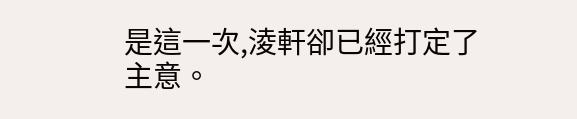是這一次,淩軒卻已經打定了主意。